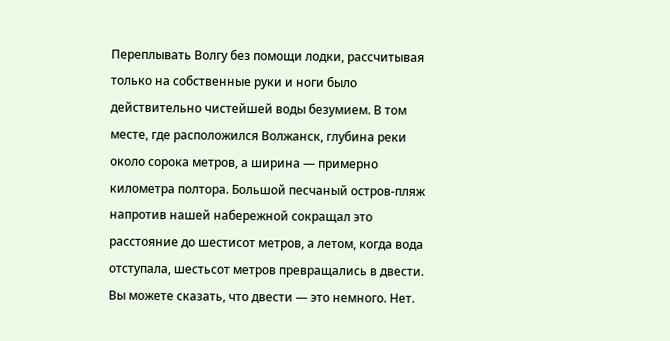Переплывать Волгу без помощи лодки, рассчитывая только на собственные руки и ноги было действительно чистейшей воды безумием. В том месте, где расположился Волжанск, глубина реки около сорока метров, а ширина — примерно километра полтора. Большой песчаный остров-пляж напротив нашей набережной сокращал это расстояние до шестисот метров, а летом, когда вода отступала, шестьсот метров превращались в двести. Вы можете сказать, что двести — это немного. Нет.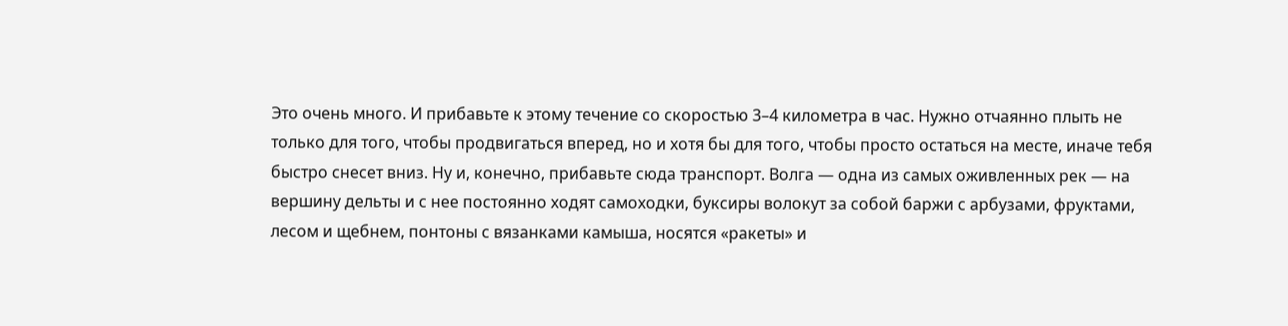Это очень много. И прибавьте к этому течение со скоростью 3–4 километра в час. Нужно отчаянно плыть не только для того, чтобы продвигаться вперед, но и хотя бы для того, чтобы просто остаться на месте, иначе тебя быстро снесет вниз. Ну и, конечно, прибавьте сюда транспорт. Волга — одна из самых оживленных рек — на вершину дельты и с нее постоянно ходят самоходки, буксиры волокут за собой баржи с арбузами, фруктами, лесом и щебнем, понтоны с вязанками камыша, носятся «ракеты» и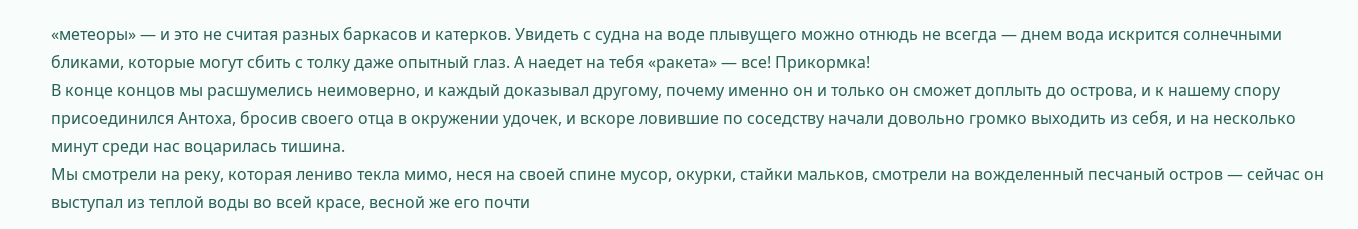«метеоры» — и это не считая разных баркасов и катерков. Увидеть с судна на воде плывущего можно отнюдь не всегда — днем вода искрится солнечными бликами, которые могут сбить с толку даже опытный глаз. А наедет на тебя «ракета» — все! Прикормка!
В конце концов мы расшумелись неимоверно, и каждый доказывал другому, почему именно он и только он сможет доплыть до острова, и к нашему спору присоединился Антоха, бросив своего отца в окружении удочек, и вскоре ловившие по соседству начали довольно громко выходить из себя, и на несколько минут среди нас воцарилась тишина.
Мы смотрели на реку, которая лениво текла мимо, неся на своей спине мусор, окурки, стайки мальков, смотрели на вожделенный песчаный остров — сейчас он выступал из теплой воды во всей красе, весной же его почти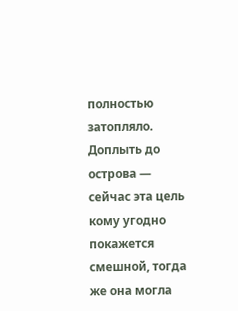полностью затопляло. Доплыть до острова — сейчас эта цель кому угодно покажется смешной, тогда же она могла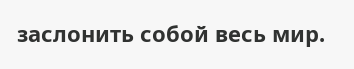заслонить собой весь мир.